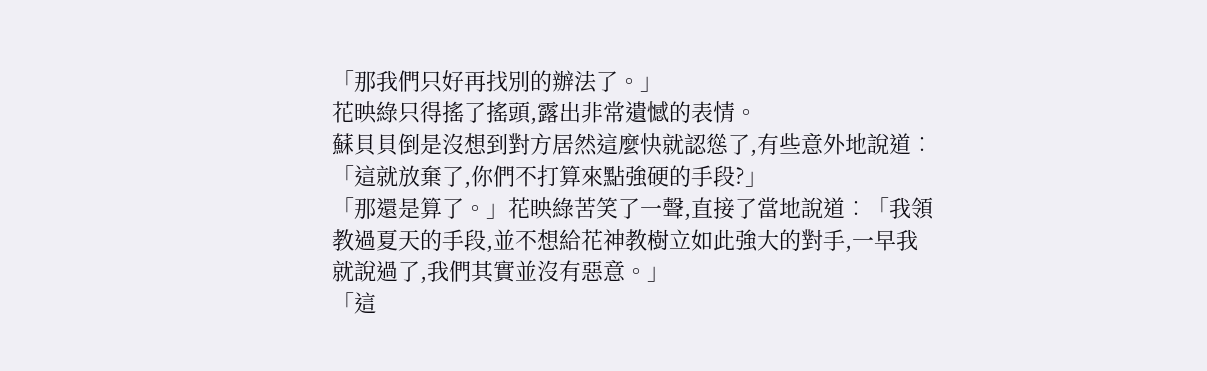「那我們只好再找別的辦法了。」
花映綠只得搖了搖頭,露出非常遺憾的表情。
蘇貝貝倒是沒想到對方居然這麼快就認慫了,有些意外地說道︰「這就放棄了,你們不打算來點強硬的手段?」
「那還是算了。」花映綠苦笑了一聲,直接了當地說道︰「我領教過夏天的手段,並不想給花神教樹立如此強大的對手,一早我就說過了,我們其實並沒有惡意。」
「這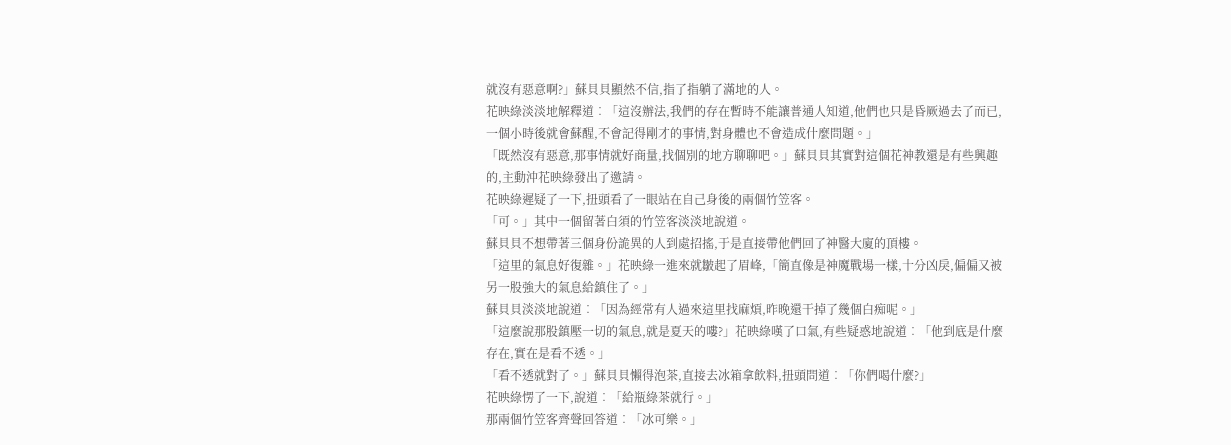就沒有惡意啊?」蘇貝貝顯然不信,指了指躺了滿地的人。
花映綠淡淡地解釋道︰「這沒辦法,我們的存在暫時不能讓普通人知道,他們也只是昏厥過去了而已,一個小時後就會蘇醒,不會記得剛才的事情,對身體也不會造成什麼問題。」
「既然沒有惡意,那事情就好商量,找個別的地方聊聊吧。」蘇貝貝其實對這個花神教還是有些興趣的,主動沖花映綠發出了邀請。
花映綠遲疑了一下,扭頭看了一眼站在自己身後的兩個竹笠客。
「可。」其中一個留著白須的竹笠客淡淡地說道。
蘇貝貝不想帶著三個身份詭異的人到處招搖,于是直接帶他們回了神醫大廈的頂樓。
「這里的氣息好復雜。」花映綠一進來就皺起了眉峰,「簡直像是神魔戰場一樣,十分凶戾,偏偏又被另一股強大的氣息給鎮住了。」
蘇貝貝淡淡地說道︰「因為經常有人過來這里找麻煩,昨晚還干掉了幾個白痴呢。」
「這麼說那股鎮壓一切的氣息,就是夏天的嘍?」花映綠嘆了口氣,有些疑惑地說道︰「他到底是什麼存在,實在是看不透。」
「看不透就對了。」蘇貝貝懶得泡茶,直接去冰箱拿飲料,扭頭問道︰「你們喝什麼?」
花映綠愣了一下,說道︰「給瓶綠茶就行。」
那兩個竹笠客齊聲回答道︰「冰可樂。」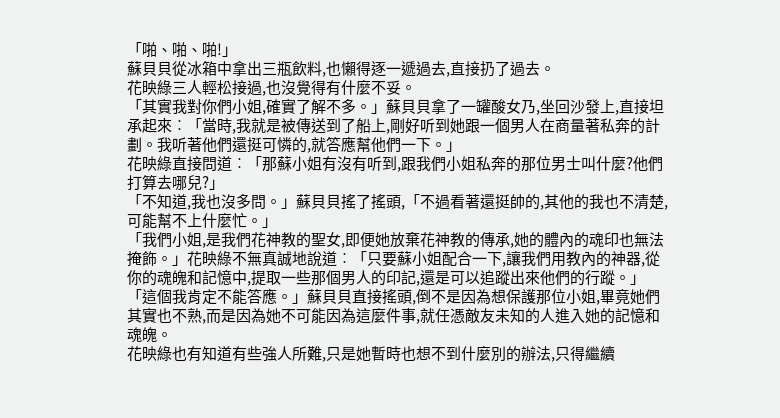「啪、啪、啪!」
蘇貝貝從冰箱中拿出三瓶飲料,也懶得逐一遞過去,直接扔了過去。
花映綠三人輕松接過,也沒覺得有什麼不妥。
「其實我對你們小姐,確實了解不多。」蘇貝貝拿了一罐酸女乃,坐回沙發上,直接坦承起來︰「當時,我就是被傳送到了船上,剛好听到她跟一個男人在商量著私奔的計劃。我听著他們還挺可憐的,就答應幫他們一下。」
花映綠直接問道︰「那蘇小姐有沒有听到,跟我們小姐私奔的那位男士叫什麼?他們打算去哪兒?」
「不知道,我也沒多問。」蘇貝貝搖了搖頭,「不過看著還挺帥的,其他的我也不清楚,可能幫不上什麼忙。」
「我們小姐,是我們花神教的聖女,即便她放棄花神教的傳承,她的體內的魂印也無法掩飾。」花映綠不無真誠地說道︰「只要蘇小姐配合一下,讓我們用教內的神器,從你的魂魄和記憶中,提取一些那個男人的印記,還是可以追蹤出來他們的行蹤。」
「這個我肯定不能答應。」蘇貝貝直接搖頭,倒不是因為想保護那位小姐,畢竟她們其實也不熟,而是因為她不可能因為這麼件事,就任憑敵友未知的人進入她的記憶和魂魄。
花映綠也有知道有些強人所難,只是她暫時也想不到什麼別的辦法,只得繼續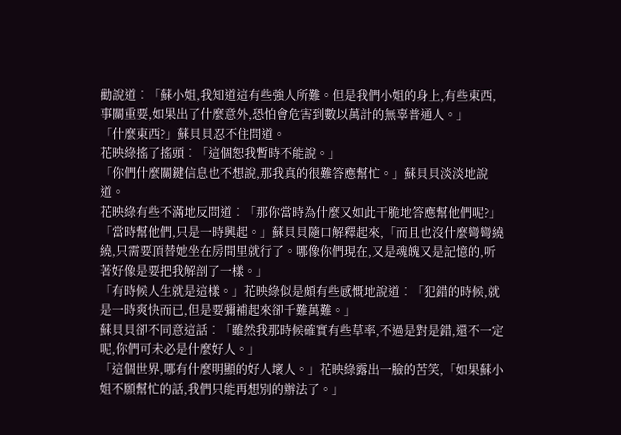勸說道︰「蘇小姐,我知道這有些強人所難。但是我們小姐的身上,有些東西,事關重要,如果出了什麼意外,恐怕會危害到數以萬計的無辜普通人。」
「什麼東西?」蘇貝貝忍不住問道。
花映綠搖了搖頭︰「這個恕我暫時不能說。」
「你們什麼關鍵信息也不想說,那我真的很難答應幫忙。」蘇貝貝淡淡地說道。
花映綠有些不滿地反問道︰「那你當時為什麼又如此干脆地答應幫他們呢?」
「當時幫他們,只是一時興起。」蘇貝貝隨口解釋起來,「而且也沒什麼彎彎繞繞,只需要頂替她坐在房間里就行了。哪像你們現在,又是魂魄又是記憶的,听著好像是要把我解剖了一樣。」
「有時候人生就是這樣。」花映綠似是頗有些感慨地說道︰「犯錯的時候,就是一時爽快而已,但是要彌補起來卻千難萬難。」
蘇貝貝卻不同意這話︰「雖然我那時候確實有些草率,不過是對是錯,還不一定呢,你們可未必是什麼好人。」
「這個世界,哪有什麼明顯的好人壞人。」花映綠露出一臉的苦笑,「如果蘇小姐不願幫忙的話,我們只能再想別的辦法了。」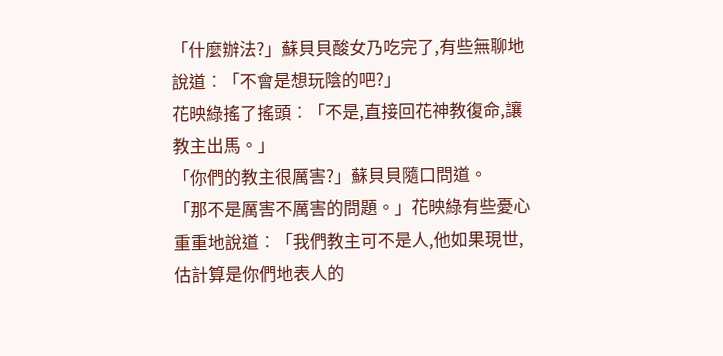「什麼辦法?」蘇貝貝酸女乃吃完了,有些無聊地說道︰「不會是想玩陰的吧?」
花映綠搖了搖頭︰「不是,直接回花神教復命,讓教主出馬。」
「你們的教主很厲害?」蘇貝貝隨口問道。
「那不是厲害不厲害的問題。」花映綠有些憂心重重地說道︰「我們教主可不是人,他如果現世,估計算是你們地表人的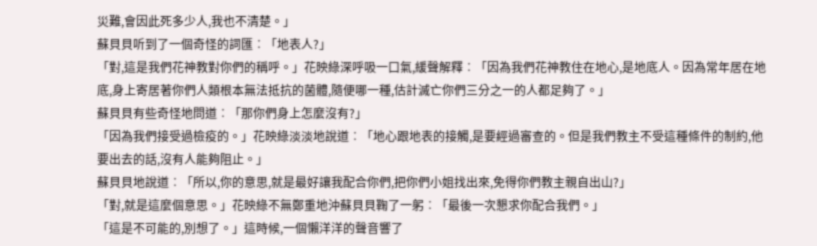災難,會因此死多少人,我也不清楚。」
蘇貝貝听到了一個奇怪的詞匯︰「地表人?」
「對,這是我們花神教對你們的稱呼。」花映綠深呼吸一口氣,緩聲解釋︰「因為我們花神教住在地心,是地底人。因為常年居在地底,身上寄居著你們人類根本無法抵抗的菌體,隨便哪一種,估計滅亡你們三分之一的人都足夠了。」
蘇貝貝有些奇怪地問道︰「那你們身上怎麼沒有?」
「因為我們接受過檢疫的。」花映綠淡淡地說道︰「地心跟地表的接觸,是要經過審查的。但是我們教主不受這種條件的制約,他要出去的話,沒有人能夠阻止。」
蘇貝貝地說道︰「所以,你的意思,就是最好讓我配合你們,把你們小姐找出來,免得你們教主親自出山?」
「對,就是這麼個意思。」花映綠不無鄭重地沖蘇貝貝鞠了一躬︰「最後一次懇求你配合我們。」
「這是不可能的,別想了。」這時候,一個懶洋洋的聲音響了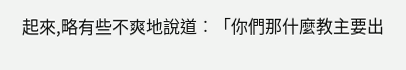起來,略有些不爽地說道︰「你們那什麼教主要出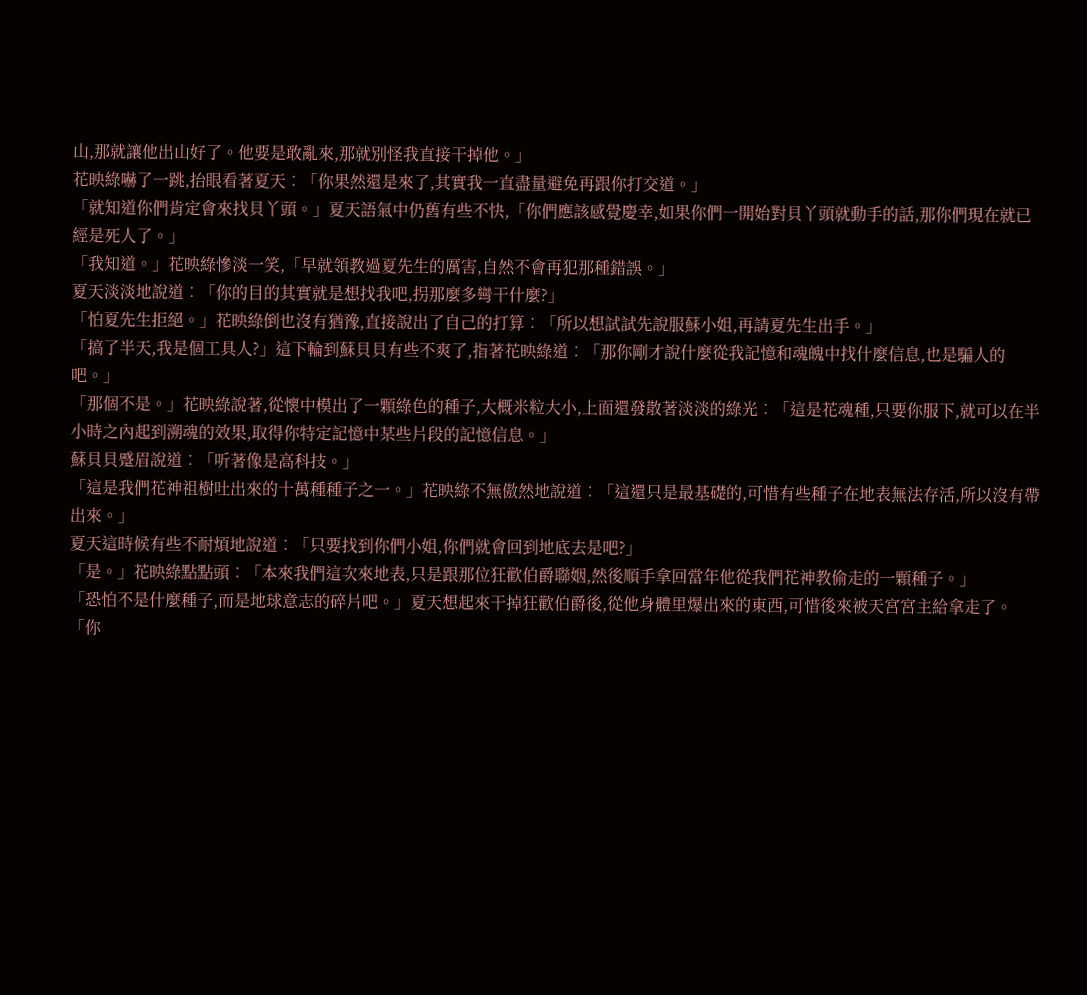山,那就讓他出山好了。他要是敢亂來,那就別怪我直接干掉他。」
花映綠嚇了一跳,抬眼看著夏天︰「你果然還是來了,其實我一直盡量避免再跟你打交道。」
「就知道你們肯定會來找貝丫頭。」夏天語氣中仍舊有些不快,「你們應該感覺慶幸,如果你們一開始對貝丫頭就動手的話,那你們現在就已經是死人了。」
「我知道。」花映綠慘淡一笑,「早就領教過夏先生的厲害,自然不會再犯那種錯誤。」
夏天淡淡地說道︰「你的目的其實就是想找我吧,拐那麼多彎干什麼?」
「怕夏先生拒絕。」花映綠倒也沒有猶豫,直接說出了自己的打算︰「所以想試試先說服蘇小姐,再請夏先生出手。」
「搞了半天,我是個工具人?」這下輪到蘇貝貝有些不爽了,指著花映綠道︰「那你剛才說什麼從我記憶和魂魄中找什麼信息,也是騙人的吧。」
「那個不是。」花映綠說著,從懷中模出了一顆綠色的種子,大概米粒大小,上面還發散著淡淡的綠光︰「這是花魂種,只要你服下,就可以在半小時之內起到溯魂的效果,取得你特定記憶中某些片段的記憶信息。」
蘇貝貝蹙眉說道︰「听著像是高科技。」
「這是我們花神祖樹吐出來的十萬種種子之一。」花映綠不無傲然地說道︰「這還只是最基礎的,可惜有些種子在地表無法存活,所以沒有帶出來。」
夏天這時候有些不耐煩地說道︰「只要找到你們小姐,你們就會回到地底去是吧?」
「是。」花映綠點點頭︰「本來我們這次來地表,只是跟那位狂歡伯爵聯姻,然後順手拿回當年他從我們花神教偷走的一顆種子。」
「恐怕不是什麼種子,而是地球意志的碎片吧。」夏天想起來干掉狂歡伯爵後,從他身體里爆出來的東西,可惜後來被天宮宮主給拿走了。
「你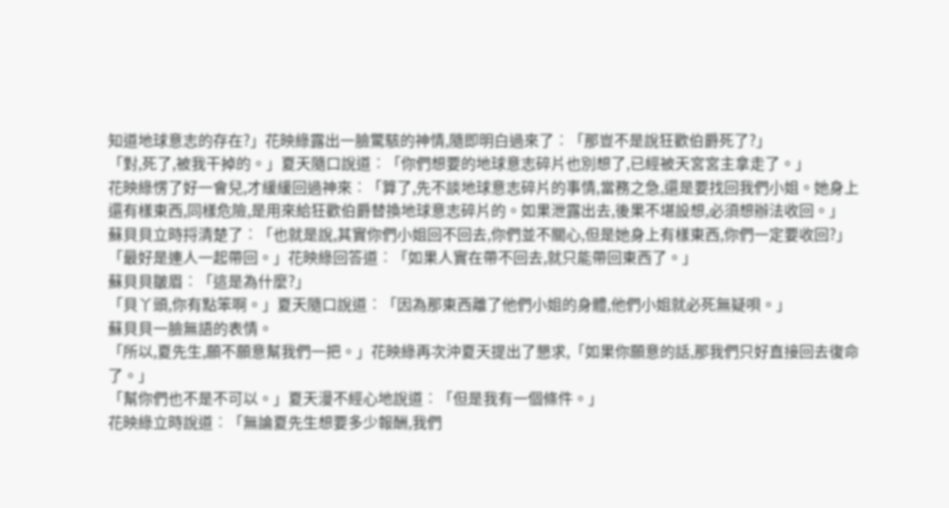知道地球意志的存在?」花映綠露出一臉驚駭的神情,隨即明白過來了︰「那豈不是說狂歡伯爵死了?」
「對,死了,被我干掉的。」夏天隨口說道︰「你們想要的地球意志碎片也別想了,已經被天宮宮主拿走了。」
花映綠愣了好一會兒,才緩緩回過神來︰「算了,先不談地球意志碎片的事情,當務之急,還是要找回我們小姐。她身上還有樣東西,同樣危險,是用來給狂歡伯爵替換地球意志碎片的。如果泄露出去,後果不堪設想,必須想辦法收回。」
蘇貝貝立時捋清楚了︰「也就是說,其實你們小姐回不回去,你們並不關心,但是她身上有樣東西,你們一定要收回?」
「最好是連人一起帶回。」花映綠回答道︰「如果人實在帶不回去,就只能帶回東西了。」
蘇貝貝皺眉︰「這是為什麼?」
「貝丫頭,你有點笨啊。」夏天隨口說道︰「因為那東西離了他們小姐的身體,他們小姐就必死無疑唄。」
蘇貝貝一臉無語的表情。
「所以,夏先生,願不願意幫我們一把。」花映綠再次沖夏天提出了懇求,「如果你願意的話,那我們只好直接回去復命了。」
「幫你們也不是不可以。」夏天漫不經心地說道︰「但是我有一個條件。」
花映綠立時說道︰「無論夏先生想要多少報酬,我們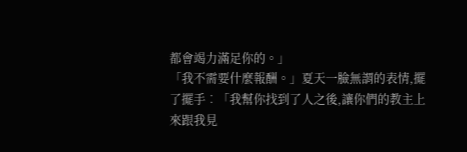都會竭力滿足你的。」
「我不需要什麼報酬。」夏天一臉無謂的表情,擺了擺手︰「我幫你找到了人之後,讓你們的教主上來跟我見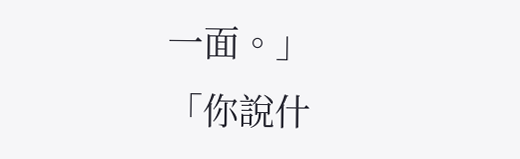一面。」
「你說什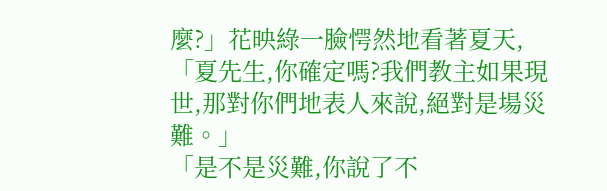麼?」花映綠一臉愕然地看著夏天,「夏先生,你確定嗎?我們教主如果現世,那對你們地表人來說,絕對是場災難。」
「是不是災難,你說了不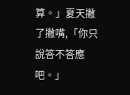算。」夏天撇了撇嘴,「你只說答不答應吧。」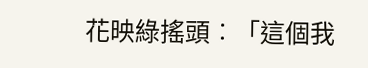花映綠搖頭︰「這個我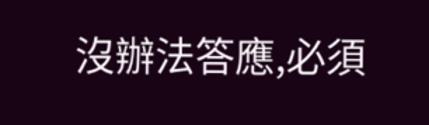沒辦法答應,必須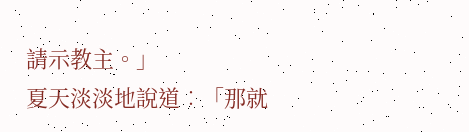請示教主。」
夏天淡淡地說道︰「那就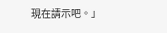現在請示吧。」